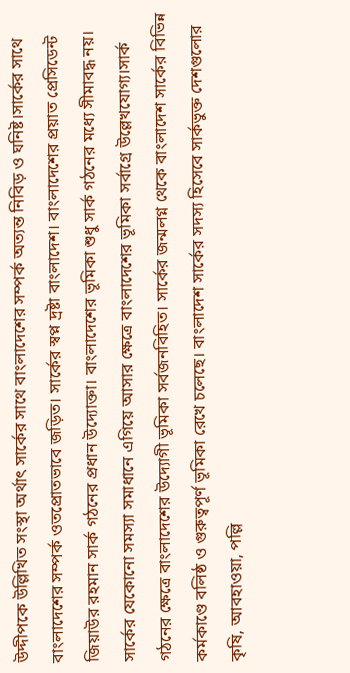উদ্দীপকে উল্লিখিত সংস্থা অর্থাৎ সার্কের সাথে বাংলাদেশের সম্পর্ক অত্যন্ত নিবিড় ও ঘনিষ্ট।সার্কের সাথে বাংলাদেশের সম্পর্ক ওতপ্রোতভাবে জড়িত। সার্কের স্বপ্ন দ্রষ্টা বাংলাদেশ। বাংলাদেশের প্রয়াত প্রেসিডেন্ট জিয়াউর রহমান সার্ক গঠনের প্রধান উদ্যোক্তা। বাংলাদেশের ভূমিকা শুধু সার্ক গঠনের মধ্যে সীমাবদ্ধ নয়। সার্কের যেকোনো সমস্যা সমাধানে এগিয়ে আসার ক্ষেত্রে বাংলাদেশের ভূমিকা সর্বাগ্রে উল্লেখযোগ্য।সার্ক গঠনের ক্ষেত্রে বাংলাদেশের উদ্যোগী ভূমিকা সর্বজনবিহিত। সার্কের জন্মলগ্ন থেকে বাংলাদেশ সার্কের বিভিন্ন কর্মকাণ্ডে বলিষ্ঠ ও গুরুত্বপূর্ণ ভূমিকা রেখে চলেছে। বাংলাদেশ সার্কের সদস্য হিসেবে সার্কভুক্ত দেশগুলোর কৃষি, আবহাওয়া, পল্লি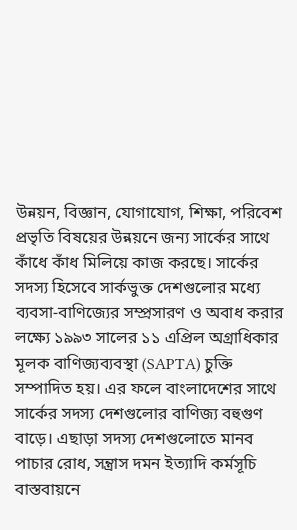উন্নয়ন, বিজ্ঞান, যোগাযোগ, শিক্ষা, পরিবেশ প্রভৃতি বিষয়ের উন্নয়নে জন্য সার্কের সাথে কাঁধে কাঁধ মিলিয়ে কাজ করছে। সার্কের সদস্য হিসেবে সার্কভুক্ত দেশগুলোর মধ্যে ব্যবসা-বাণিজ্যের সম্প্রসারণ ও অবাধ করার লক্ষ্যে ১৯৯৩ সালের ১১ এপ্রিল অগ্রাধিকার মূলক বাণিজ্যব্যবস্থা (SAPTA) চুক্তি সম্পাদিত হয়। এর ফলে বাংলাদেশের সাথে সার্কের সদস্য দেশগুলোর বাণিজ্য বহুগুণ বাড়ে। এছাড়া সদস্য দেশগুলোতে মানব পাচার রোধ, সন্ত্রাস দমন ইত্যাদি কর্মসূচি বাস্তবায়নে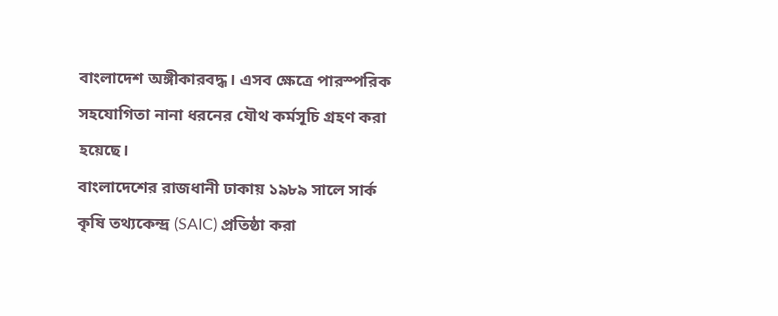বাংলাদেশ অঙ্গীকারবদ্ধ। এসব ক্ষেত্রে পারস্পরিক সহযোগিতা নানা ধরনের যৌথ কর্মসূচি গ্রহণ করা হয়েছে।
বাংলাদেশের রাজধানী ঢাকায় ১৯৮৯ সালে সার্ক কৃষি তথ্যকেন্দ্র (SAIC) প্রতিষ্ঠা করা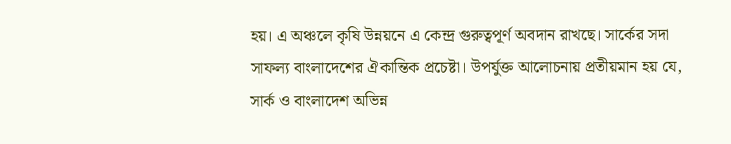হয়। এ অঞ্চলে কৃষি উন্নয়নে এ কেন্দ্র গুরুত্বপূর্ণ অবদান রাখছে। সার্কের সদা সাফল্য বাংলাদেশের ঐকান্তিক প্রচেষ্টা। উপর্যুক্ত আলোচনায় প্রতীয়মান হয় যে, সার্ক ও বাংলাদেশ অভিন্ন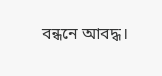বন্ধনে আবদ্ধ।